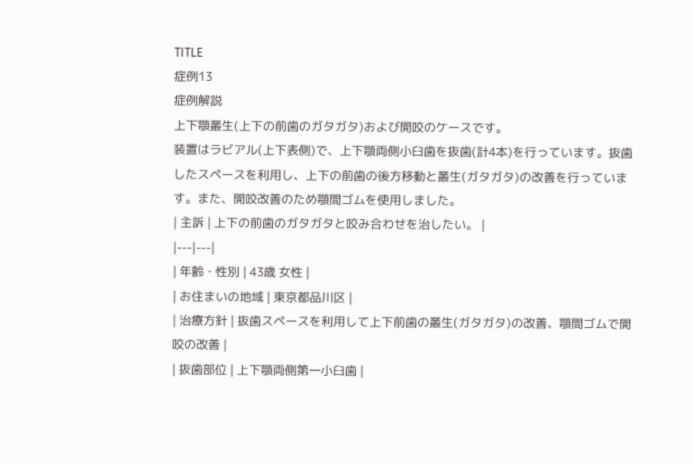TITLE
症例13
症例解説
上下顎叢生(上下の前歯のガタガタ)および開咬のケースです。
装置はラビアル(上下表側)で、上下顎両側小臼歯を抜歯(計4本)を行っています。抜歯したスペースを利用し、上下の前歯の後方移動と叢生(ガタガタ)の改善を行っています。また、開咬改善のため顎間ゴムを使用しました。
| 主訴 | 上下の前歯のガタガタと咬み合わせを治したい。 |
|---|---|
| 年齢・性別 | 43歳 女性 |
| お住まいの地域 | 東京都品川区 |
| 治療方針 | 抜歯スペースを利用して上下前歯の叢生(ガタガタ)の改善、顎間ゴムで開咬の改善 |
| 抜歯部位 | 上下顎両側第一小臼歯 |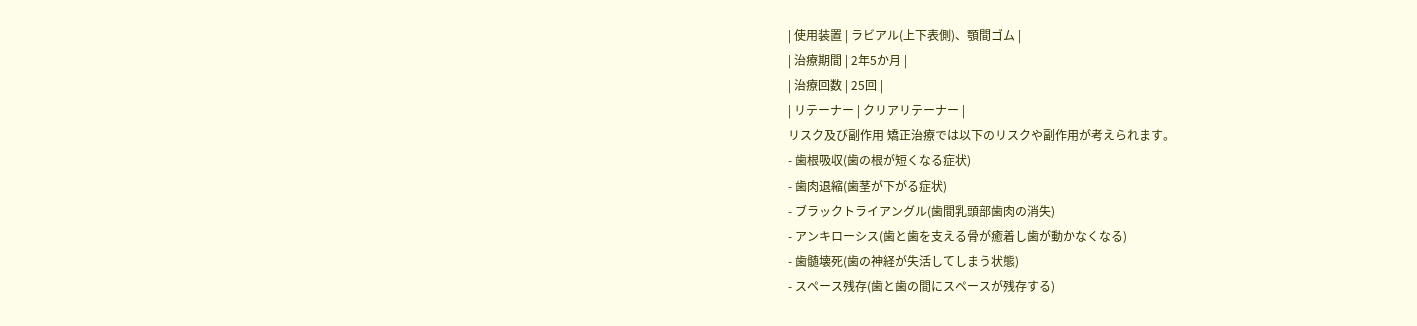| 使用装置 | ラビアル(上下表側)、顎間ゴム |
| 治療期間 | 2年5か月 |
| 治療回数 | 25回 |
| リテーナー | クリアリテーナー |
リスク及び副作用 矯正治療では以下のリスクや副作用が考えられます。
- 歯根吸収(歯の根が短くなる症状)
- 歯肉退縮(歯茎が下がる症状)
- ブラックトライアングル(歯間乳頭部歯肉の消失)
- アンキローシス(歯と歯を支える骨が癒着し歯が動かなくなる)
- 歯髄壊死(歯の神経が失活してしまう状態)
- スペース残存(歯と歯の間にスペースが残存する)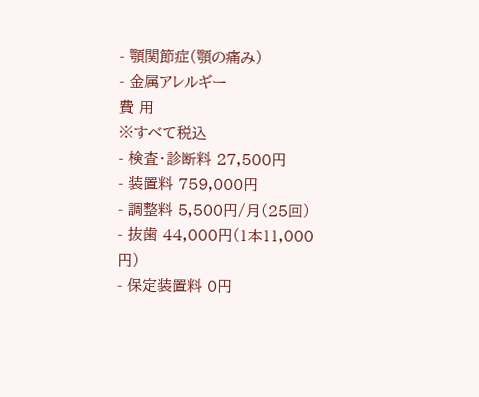- 顎関節症(顎の痛み)
- 金属アレルギー
費 用
※すべて税込
- 検査・診断料 27,500円
- 装置料 759,000円
- 調整料 5,500円/月(25回)
- 抜歯 44,000円(1本11,000円)
- 保定装置料 0円